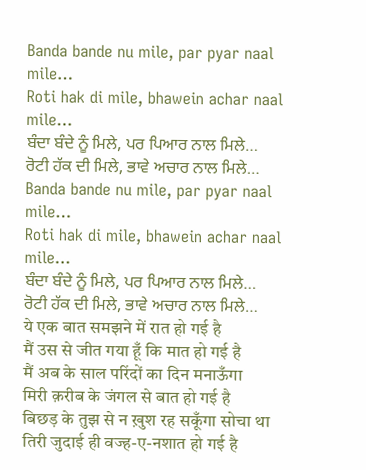Banda bande nu mile, par pyar naal mile…
Roti hak di mile, bhawein achar naal mile…
ਬੰਦਾ ਬੰਦੇ ਨੂੰ ਮਿਲੇ, ਪਰ ਪਿਆਰ ਨਾਲ ਮਿਲੇ…
ਰੋਟੀ ਹੱਕ ਦੀ ਮਿਲੇ, ਭਾਵੇ ਅਚਾਰ ਨਾਲ ਮਿਲੇ…
Banda bande nu mile, par pyar naal mile…
Roti hak di mile, bhawein achar naal mile…
ਬੰਦਾ ਬੰਦੇ ਨੂੰ ਮਿਲੇ, ਪਰ ਪਿਆਰ ਨਾਲ ਮਿਲੇ…
ਰੋਟੀ ਹੱਕ ਦੀ ਮਿਲੇ, ਭਾਵੇ ਅਚਾਰ ਨਾਲ ਮਿਲੇ…
ये एक बात समझने में रात हो गई है
मैं उस से जीत गया हूँ कि मात हो गई है
मैं अब के साल परिंदों का दिन मनाऊँगा
मिरी क़रीब के जंगल से बात हो गई है
बिछड़ के तुझ से न ख़ुश रह सकूँगा सोचा था
तिरी जुदाई ही वज्ह-ए-नशात हो गई है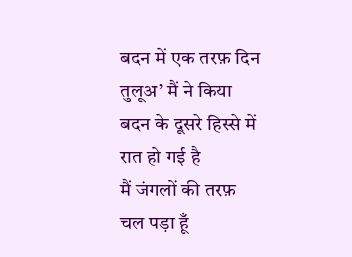बदन में एक तरफ़ दिन तुलूअ’ मैं ने किया
बदन के दूसरे हिस्से में रात हो गई है
मैं जंगलों की तरफ़ चल पड़ा हूँ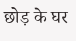छोड़ के घर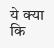ये क्या कि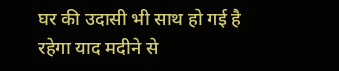घर की उदासी भी साथ हो गई है
रहेगा याद मदीने से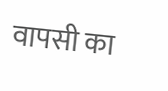वापसी का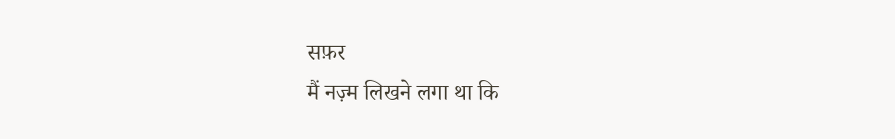सफ़र
मैं नज़्म लिखने लगा था कि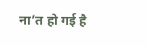ना’त हो गई है